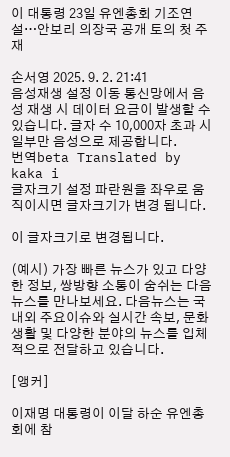이 대통령 23일 유엔총회 기조연설…안보리 의장국 공개 토의 첫 주재

손서영 2025. 9. 2. 21:41
음성재생 설정 이동 통신망에서 음성 재생 시 데이터 요금이 발생할 수 있습니다. 글자 수 10,000자 초과 시 일부만 음성으로 제공합니다.
번역beta Translated by kaka i
글자크기 설정 파란원을 좌우로 움직이시면 글자크기가 변경 됩니다.

이 글자크기로 변경됩니다.

(예시) 가장 빠른 뉴스가 있고 다양한 정보, 쌍방향 소통이 숨쉬는 다음뉴스를 만나보세요. 다음뉴스는 국내외 주요이슈와 실시간 속보, 문화생활 및 다양한 분야의 뉴스를 입체적으로 전달하고 있습니다.

[앵커]

이재명 대통령이 이달 하순 유엔총회에 참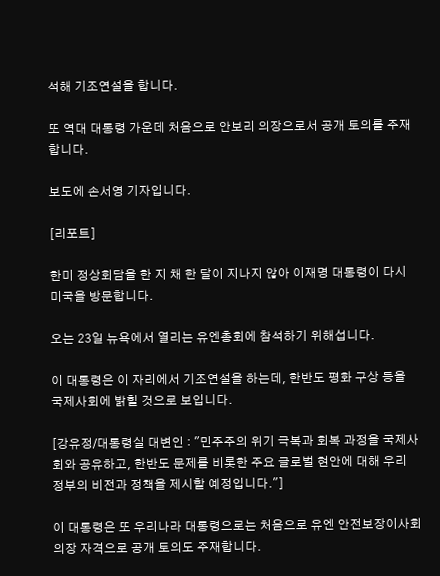석해 기조연설을 합니다.

또 역대 대통령 가운데 처음으로 안보리 의장으로서 공개 토의를 주재합니다.

보도에 손서영 기자입니다.

[리포트]

한미 정상회담을 한 지 채 한 달이 지나지 않아 이재명 대통령이 다시 미국을 방문합니다.

오는 23일 뉴욕에서 열리는 유엔총회에 참석하기 위해섭니다.

이 대통령은 이 자리에서 기조연설을 하는데, 한반도 평화 구상 등을 국제사회에 밝힐 것으로 보입니다.

[강유정/대통령실 대변인 : "민주주의 위기 극복과 회복 과정을 국제사회와 공유하고, 한반도 문제를 비롯한 주요 글로벌 현안에 대해 우리 정부의 비전과 정책을 제시할 예정입니다."]

이 대통령은 또 우리나라 대통령으로는 처음으로 유엔 안전보장이사회 의장 자격으로 공개 토의도 주재합니다.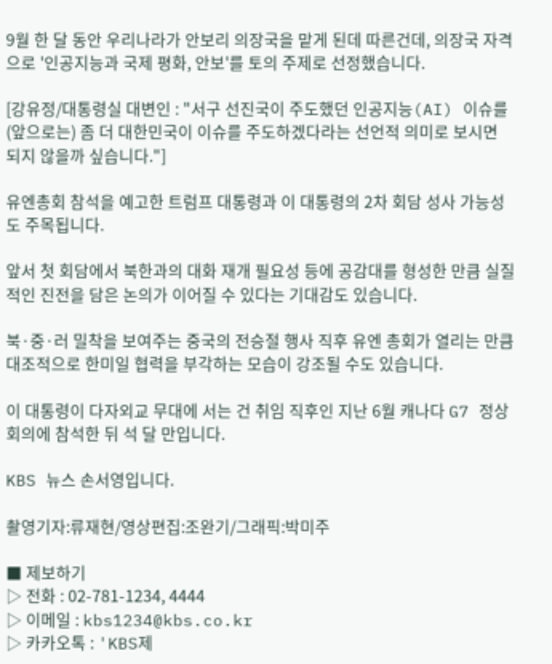9월 한 달 동안 우리나라가 안보리 의장국을 맡게 된데 따른건데, 의장국 자격으로 '인공지능과 국제 평화, 안보'를 토의 주제로 선정했습니다.

[강유정/대통령실 대변인 : "서구 선진국이 주도했던 인공지능(AI) 이슈를 (앞으로는) 좀 더 대한민국이 이슈를 주도하겠다라는 선언적 의미로 보시면 되지 않을까 싶습니다."]

유엔총회 참석을 예고한 트럼프 대통령과 이 대통령의 2차 회담 성사 가능성도 주목됩니다.

앞서 첫 회담에서 북한과의 대화 재개 필요성 등에 공감대를 형성한 만큼 실질적인 진전을 담은 논의가 이어질 수 있다는 기대감도 있습니다.

북·중·러 밀착을 보여주는 중국의 전승절 행사 직후 유엔 총회가 열리는 만큼 대조적으로 한미일 협력을 부각하는 모습이 강조될 수도 있습니다.

이 대통령이 다자외교 무대에 서는 건 취임 직후인 지난 6월 캐나다 G7 정상회의에 참석한 뒤 석 달 만입니다.

KBS 뉴스 손서영입니다.

촬영기자:류재현/영상편집:조완기/그래픽:박미주

■ 제보하기
▷ 전화 : 02-781-1234, 4444
▷ 이메일 : kbs1234@kbs.co.kr
▷ 카카오톡 : 'KBS제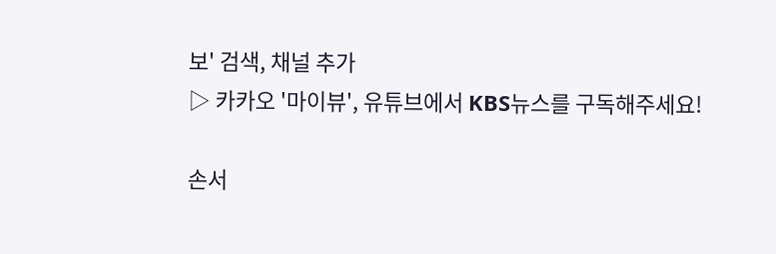보' 검색, 채널 추가
▷ 카카오 '마이뷰', 유튜브에서 KBS뉴스를 구독해주세요!

손서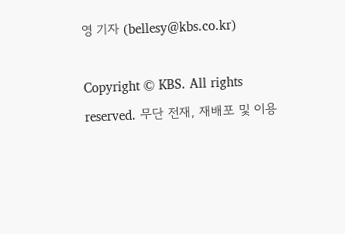영 기자 (bellesy@kbs.co.kr)

Copyright © KBS. All rights reserved. 무단 전재, 재배포 및 이용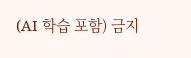(AI 학습 포함) 금지